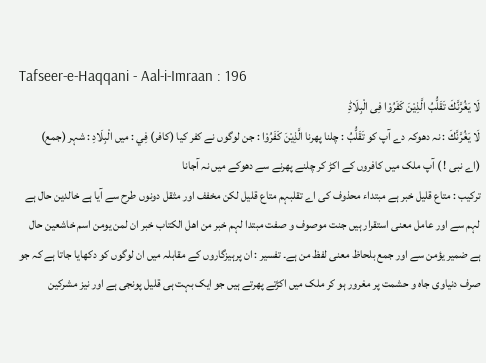Tafseer-e-Haqqani - Aal-i-Imraan : 196
لَا یَغُرَّنَّكَ تَقَلُّبُ الَّذِیْنَ كَفَرُوْا فِی الْبِلَادِؕ
لَا يَغُرَّنَّكَ : نہ دھوکہ دے آپ کو تَقَلُّبُ : چلنا پھرنا الَّذِيْنَ كَفَرُوْا : جن لوگوں نے کفر کیا (کافر) فِي : میں الْبِلَادِ : شہر (جمع)
(اے نبی ! ) آپ ملک میں کافروں کے اکڑ کر چلنے پھرنے سے دھوکے میں نہ آجانا
ترکیب : متاع قلیل خبر ہے مبتداء محذوف کی اے تقلبہم متاع قلیل لکن مخفف اور مثقل دونوں طرح سے آیا ہے خالدین حال ہے لہم سے اور عامل معنی استقرار ہیں جنت موصوف و صفت مبتدا لہم خبر من اھل الکتاب خبر ان لمن یومن اسم خاشعین حال ہے ضمیر یؤمن سے اور جمع بلحاظ معنی لفظ من ہے۔ تفسیر : ان پرہیزگاروں کے مقابلہ میں ان لوگوں کو دکھایا جاتا ہے کہ جو صرف دنیاوی جاہ و حشمت پر مغرور ہو کر ملک میں اکڑتے پھرتے ہیں جو ایک بہت ہی قلیل پونجی ہے اور نیز مشرکین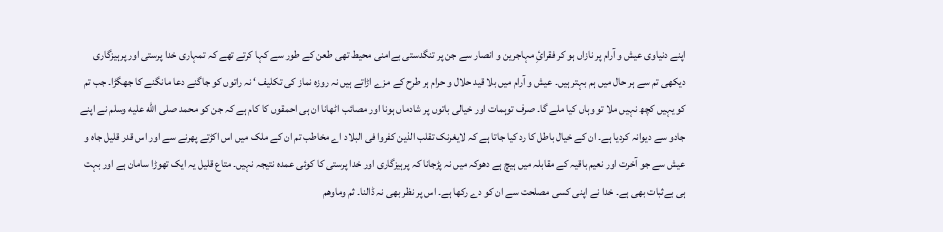اپنے دنیاوی عیش و آرام پر نازاں ہو کر فقرائِ مہاجرین و انصار سے جن پر تنگدستی بےامنی محیط تھی طعن کے طور سے کہا کرتے تھے کہ تمہاری خدا پرستی اور پرہیزگاری دیکھی تم سے ہر حال میں ہم بہتر ہیں۔ عیش و آرام میں بلا قید حلال و حرام ہر طرح کے مزے اڑاتے ہیں نہ روزہ نماز کی تکلیف ‘ نہ راتوں کو جاگنے دعا مانگنے کا جھگڑا۔ جب تم کو یہیں کچھ نہیں ملا تو وہاں کیا ملے گا۔ صرف توہمات اور خیالی باتوں پر شادماں ہونا اور مصائب اٹھانا ان ہی احمقوں کا کام ہے کہ جن کو محمد صلى الله عليه وسلم نے اپنے جادو سے دیوانہ کردیا ہے۔ ان کے خیال باطل کا رد کیا جاتا ہے کہ لایغرنک تقلب الذین کفروا فی البلاد اے مخاطب تم ان کے ملک میں اس اکڑتے پھرنے سے اور اس قدر قلیل جاہ و عیش سے جو آخرت اور نعیم باقیہ کے مقابلہ میں ہیچ ہے دھوکہ میں نہ پڑجانا کہ پرہیزگاری اور خدا پرستی کا کوئی عمدہ نتیجہ نہیں۔ متاع قلیل یہ ایک تھوڑا سامان ہے اور بہت ہی بےثبات بھی ہے۔ خدا نے اپنی کسی مصلحت سے ان کو دے رکھا ہے۔ اس پر نظر بھی نہ ڈالنا۔ ثم وماوھم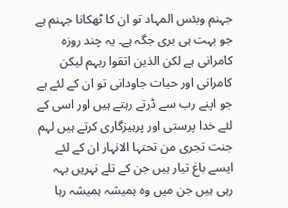جہنم وبئس المہاد تو ان کا ٹھکانا جہنم ہے جو بہت ہی بری جگہ ہے۔ یہ چند روزہ کامرانی ہے لکن الذین اتقوا ربہم لیکن کامرانی اور حیات جاودانی تو ان کے لئے ہے جو اپنے رب سے ڈرتے رہتے ہیں اور اسی کے لئے خدا پرستی اور پرہیزگاری کرتے ہیں لہم جنت تجری من تحتہا الانہار ان کے لئے ایسے باغ تیار ہیں جن کے تلے نہریں بہہ رہی ہیں جن میں وہ ہمیشہ ہمیشہ رہا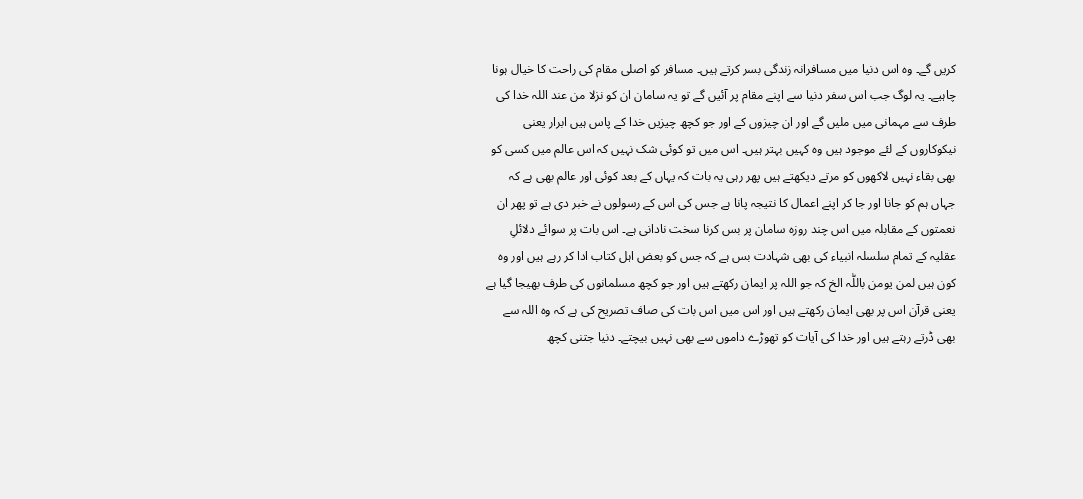کریں گے۔ وہ اس دنیا میں مسافرانہ زندگی بسر کرتے ہیں۔ مسافر کو اصلی مقام کی راحت کا خیال ہونا چاہیے۔ یہ لوگ جب اس سفر دنیا سے اپنے مقام پر آئیں گے تو یہ سامان ان کو نزلا من عند اللہ خدا کی طرف سے مہمانی میں ملیں گے اور ان چیزوں کے اور جو کچھ چیزیں خدا کے پاس ہیں ابرار یعنی نیکوکاروں کے لئے موجود ہیں وہ کہیں بہتر ہیں۔ اس میں تو کوئی شک نہیں کہ اس عالم میں کسی کو بھی بقاء نہیں لاکھوں کو مرتے دیکھتے ہیں پھر رہی یہ بات کہ یہاں کے بعد کوئی اور عالم بھی ہے کہ جہاں ہم کو جانا اور جا کر اپنے اعمال کا نتیجہ پانا ہے جس کی اس کے رسولوں نے خبر دی ہے تو پھر ان نعمتوں کے مقابلہ میں اس چند روزہ سامان پر بس کرنا سخت نادانی ہے۔ اس بات پر سوائے دلائلِ عقلیہ کے تمام سلسلہ انبیاء کی بھی شہادت بس ہے کہ جس کو بعض اہل کتاب ادا کر رہے ہیں اور وہ کون ہیں لمن یومن باللّٰہ الخ کہ جو اللہ پر ایمان رکھتے ہیں اور جو کچھ مسلمانوں کی طرف بھیجا گیا ہے یعنی قرآن اس پر بھی ایمان رکھتے ہیں اور اس میں اس بات کی صاف تصریح کی ہے کہ وہ اللہ سے بھی ڈرتے رہتے ہیں اور خدا کی آیات کو تھوڑے داموں سے بھی نہیں بیچتے۔ دنیا جتنی کچھ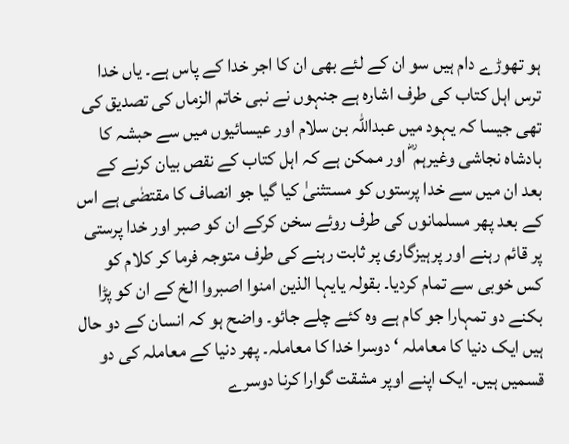ہو تھوڑے دام ہیں سو ان کے لئے بھی ان کا اجر خدا کے پاس ہے۔ یاں خدا ترس اہل کتاب کی طرف اشارہ ہے جنہوں نے نبی خاتم الزماں کی تصدیق کی تھی جیسا کہ یہود میں عبداللہ بن سلام اور عیسائیوں میں سے حبشہ کا بادشاہ نجاشی وغیرہم ؓ اور ممکن ہے کہ اہل کتاب کے نقص بیان کرنے کے بعد ان میں سے خدا پرستوں کو مستثنیٰ کیا گیا جو انصاف کا مقتضٰی ہے اس کے بعد پھر مسلمانوں کی طرف روئے سخن کرکے ان کو صبر اور خدا پرستی پر قائم رہنے اور پرہیزگاری پر ثابت رہنے کی طرف متوجہ فرما کر کلام کو کس خوبی سے تمام کردیا۔ بقولہ یایہا الذین امنوا اصبروا الخ کے ان کو پڑا بکنے دو تمہارا جو کام ہے وہ کئے چلے جائو۔ واضح ہو کہ انسان کے دو حال ہیں ایک دنیا کا معاملہ ‘ دوسرا خدا کا معاملہ۔ پھر دنیا کے معاملہ کی دو قسمیں ہیں۔ ایک اپنے اوپر مشقت گوارا کرنا دوسرے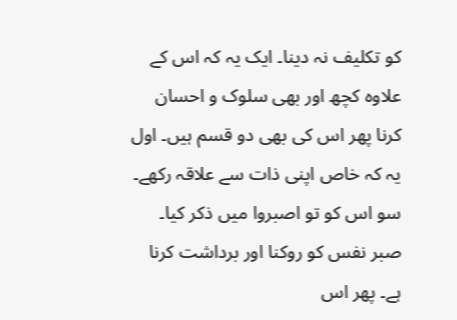کو تکلیف نہ دینا۔ ایک یہ کہ اس کے علاوہ کچھ اور بھی سلوک و احسان کرنا پھر اس کی بھی دو قسم ہیں۔ اول یہ کہ خاص اپنی ذات سے علاقہ رکھے۔ سو اس کو تو اصبروا میں ذکر کیا۔ صبر نفس کو روکنا اور برداشت کرنا ہے۔ پھر اس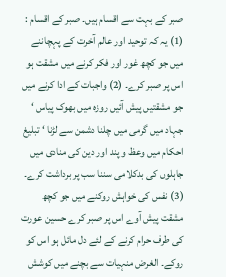صبر کے بہت سے اقسام ہیں۔ صبر کے اقسام : (1) یہ کہ توحید اور عالم آخرت کے پہچاننے میں جو کچھ غور اور فکر کرنے میں مشقت ہو اس پر صبر کرے۔ (2) واجبات کے ادا کرنے میں جو مشقتیں پیش آئیں روزہ میں بھوک پیاس ‘ جہاد میں گرمی میں چلنا دشمن سے لڑنا ‘ تبلیغ احکام میں وعظ و پند اور دین کی منادی میں جاہلوں کی بدکلامی سننا سب پر برداشت کرے۔ (3) نفس کی خواہش روکنے میں جو کچھ مشقت پیش آوے اس پر صبر کرے حسین عورت کی طرف حرام کرنے کے لئے دل مائل ہو اس کو روکے۔ الغرض منہیات سے بچنے میں کوشش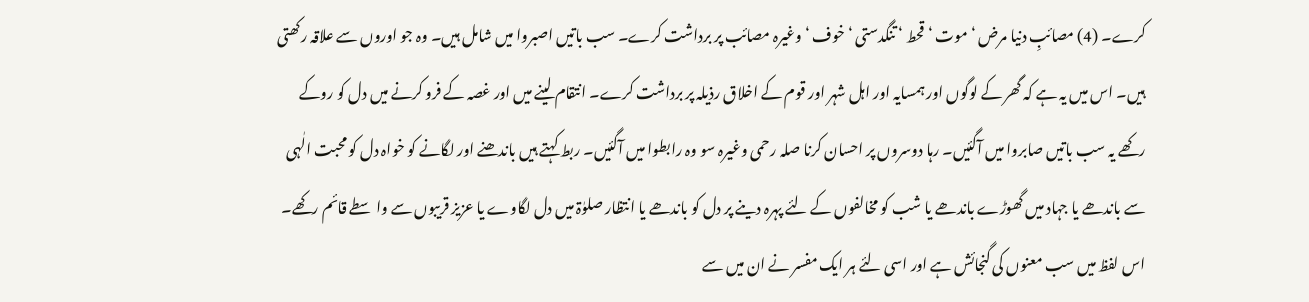کرے۔ (4) مصائبِ دنیا مرض ‘ موت ‘ قحط ‘ تنگدستی ‘ خوف ‘ وغیرہ مصائب پر برداشت کرے۔ سب باتیں اصبروا میں شامل ہیں۔ وہ جو اوروں سے علاقہ رکھتی ہیں۔ اس میں یہ ہے کہ گھر کے لوگوں اور ہمسایہ اور اہل شہر اور قوم کے اخلاق رذیلہ پر برداشت کرے۔ انتقام لینے میں اور غصہ کے فرو کرنے میں دل کو روکے رکھے یہ سب باتیں صابروا میں آگئیں۔ رہا دوسروں پر احسان کرنا صلہ رحمی وغیرہ سو وہ رابطوا میں آگئیں۔ ربط کہتے ہیں باندھنے اور لگانے کو خواہ دل کو محبت الٰہی سے باندھے یا جہاد میں گھوڑے باندھے یا شب کو مخالفوں کے لئے پہرہ دینے پر دل کو باندھے یا انتظار صلوٰۃ میں دل لگاوے یا عزیز قریبوں سے واسطے قائم رکھے۔ اس لفظ میں سب معنوں کی گنجائش ہے اور اسی لئے ہر ایک مفسر نے ان میں سے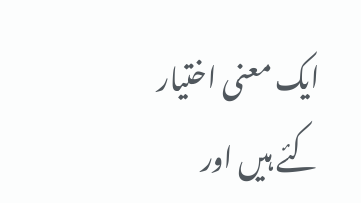ایک معنی اختیار کئے ہیں اور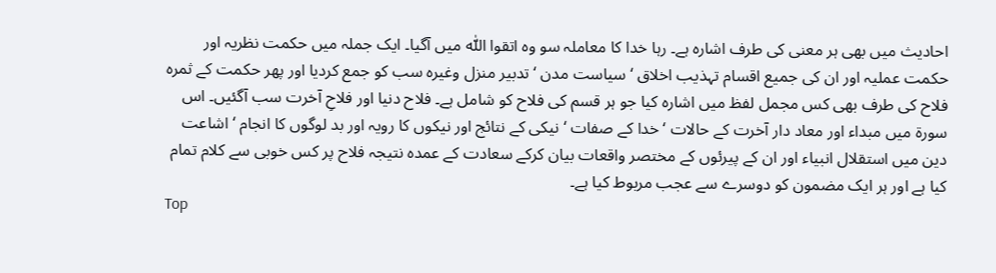احادیث میں بھی ہر معنی کی طرف اشارہ ہے۔ رہا خدا کا معاملہ سو وہ اتقوا اللّٰہ میں آگیا۔ ایک جملہ میں حکمت نظریہ اور حکمت عملیہ اور ان کی جمیع اقسام تہذیب اخلاق ‘ سیاست مدن ‘ تدبیر منزل وغیرہ سب کو جمع کردیا اور پھر حکمت کے ثمرہ فلاح کی طرف بھی کس مجمل لفظ میں اشارہ کیا جو ہر قسم کی فلاح کو شامل ہے۔ فلاح دنیا اور فلاحِ آخرت سب آگئیں۔ اس سورة میں مبداء اور معاد دار آخرت کے حالات ‘ خدا کے صفات ‘ نیکی کے نتائج اور نیکوں کا رویہ اور بد لوگوں کا انجام ‘ اشاعت دین میں استقلال انبیاء اور ان کے پیرئوں کے مختصر واقعات بیان کرکے سعادت کے عمدہ نتیجہ فلاح پر کس خوبی سے کلام تمام کیا ہے اور ہر ایک مضمون کو دوسرے سے عجب مربوط کیا ہے۔
Top